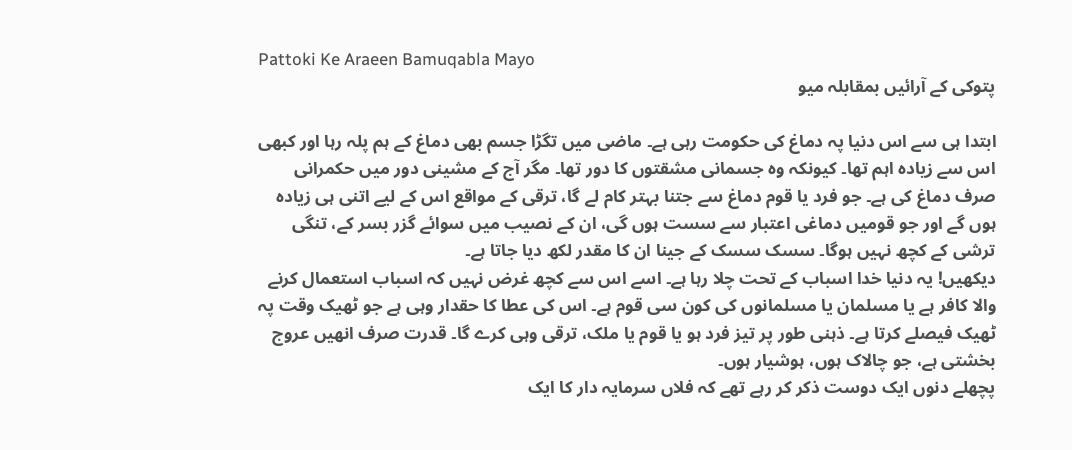Pattoki Ke Araeen Bamuqabla Mayo
پتوکی کے آرائیں بمقابلہ میو

ابتدا ہی سے اس دنیا پہ دماغ کی حکومت رہی ہے۔ ماضی میں تگڑا جسم بھی دماغ کے ہم پلہ رہا اور کبھی اس سے زیادہ اہم تھا۔ کیونکہ وہ جسمانی مشقتوں کا دور تھا۔ مگر آج کے مشینی دور میں حکمرانی صرف دماغ کی ہے۔ جو فرد یا قوم دماغ سے جتنا بہتر کام لے گا، ترقی کے مواقع اس کے لیے اتنی ہی زیادہ ہوں گے اور جو قومیں دماغی اعتبار سے سست ہوں گی، ان کے نصیب میں سوائے گزر بسر کے، تنگی ترشی کے کچھ نہیں ہوگا۔ سسک سسک کے جینا ان کا مقدر لکھ دیا جاتا ہے۔
دیکھیں! یہ دنیا خدا اسباب کے تحت چلا رہا ہے۔ اسے اس سے کچھ غرض نہیں کہ اسباب استعمال کرنے والا کافر ہے یا مسلمان یا مسلمانوں کی کون سی قوم ہے۔ اس کی عطا کا حقدار وہی ہے جو ٹھیک وقت پہ ٹھیک فیصلے کرتا ہے۔ ذہنی طور پر تیز فرد ہو یا قوم یا ملک، ترقی وہی کرے گا۔ قدرت صرف انھیں عروج بخشتی ہے، جو چالاک ہوں، ہوشیار ہوں۔
پچھلے دنوں ایک دوست ذکر کر رہے تھے کہ فلاں سرمایہ دار کا ایک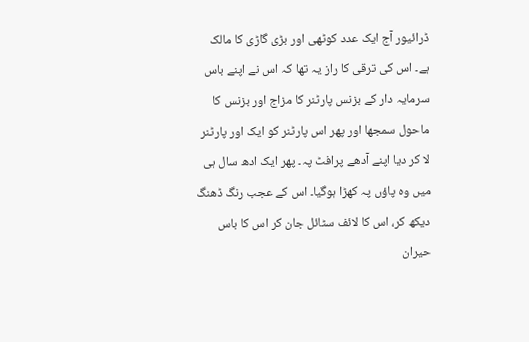ڈرائیور آج ایک عدد کوٹھی اور بڑی گاڑی کا مالک ہے۔ اس کی ترقی کا راز یہ تھا کہ اس نے اپنے باس سرمایہ دار کے بزنس پارٹنر کا مزاج اور بزنس کا ماحول سمجھا اور پھر اس پارٹنر کو ایک اور پارٹنر لا کر دیا اپنے آدھے پرافٹ پہ۔ پھر ایک ادھ سال ہی میں وہ پاؤں پہ کھڑا ہوگیا۔ اس کے عجب رنگ ڈھنگ دیکھ کر، اس کا لائف سٹائل جان کر اس کا باس حیران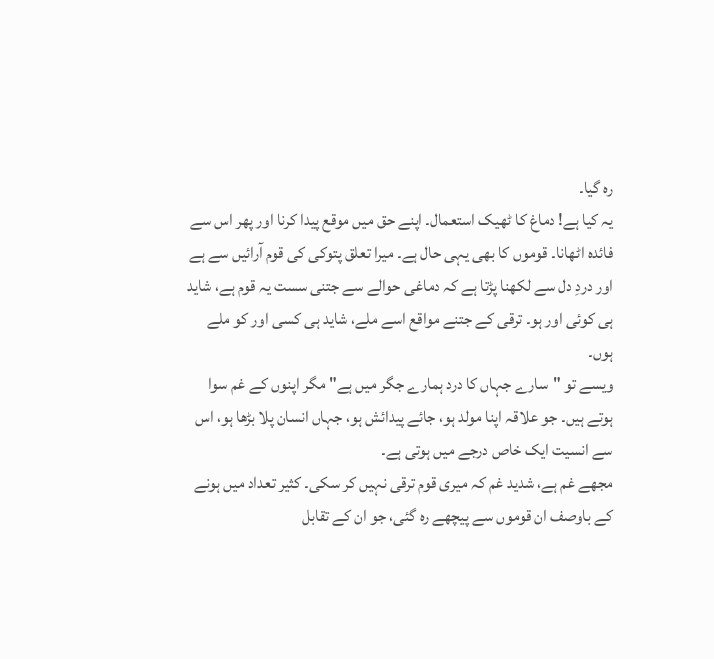رہ گیا۔
یہ کیا ہے! دماغ کا ٹھیک استعمال۔ اپنے حق میں موقع پیدا کرنا اور پھر اس سے فائدہ اٹھانا۔ قوموں کا بھی یہی حال ہے۔ میرا تعلق پتوکی کی قوم آرائیں سے ہے اور دردِ دل سے لکھنا پڑتا ہے کہ دماغی حوالے سے جتنی سست یہ قوم ہے، شاید ہی کوئی اور ہو۔ ترقی کے جتنے مواقع اسے ملے، شاید ہی کسی اور کو ملے ہوں۔
ویسے تو "سارے جہاں کا درد ہمارے جگر میں ہے" مگر اپنوں کے غم سوا ہوتے ہیں۔ جو علاقہ اپنا مولد ہو، جائے پیدائش ہو، جہاں انسان پلا بڑھا ہو، اس سے انسیت ایک خاص درجے میں ہوتی ہے۔
مجھے غم ہے، شدید غم کہ میری قوم ترقی نہیں کر سکی۔ کثیر تعداد میں ہونے کے باوصف ان قوموں سے پیچھے رہ گئی، جو ان کے تقابل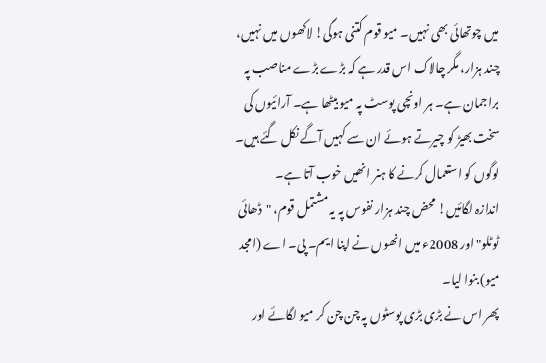میں چوتھائی بھی نہیں۔ میو قوم کتنی ہوگی! لاکھوں میں نہیں، چند ہزار، مگر چالاک اس قدر ہے کہ بڑے بڑے مناصب پہ براجمان ہے۔ ہر اونچی پوسٹ پہ میو بیٹھا ہے۔ آرائیوں کی سخت بھیڑ کو چیرتے ہوئے ان سے کہیں آگے نکل گئے ہیں۔ لوگوں کو استعمال کرنے کا ہنر انھیں خوب آتا ہے۔
اندازہ لگائیں! محض چند ہزار نفوس پہ یہ مشتمل قوم، "ڈھائی ٹوٹلو" اور 2008ء میں انھوں نے اپنا ایم۔ پی۔ اے (امجد میو) بنوا لیا۔
پھر اس نے بڑی بڑی پوسٹوں پہ چن چن کر میو لگائے اور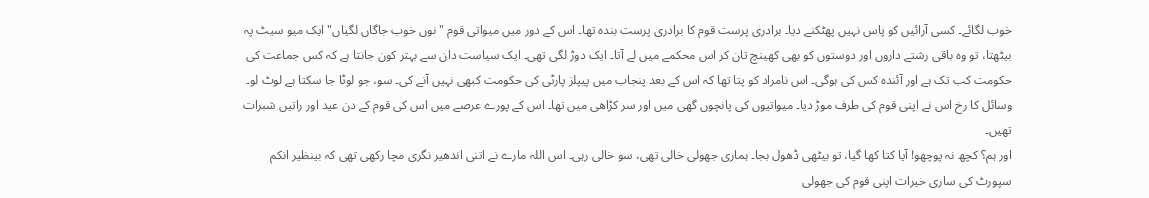خوب لگائے۔ کسی آرائیں کو پاس نہیں پھٹکنے دیا۔ برادری پرست قوم کا برادری پرست بندہ تھا۔ اس کے دور میں میواتی قوم "نوں خوب جاگاں لگیاں" ایک میو سیٹ پہ بیٹھتا، تو وہ باقی رشتے داروں اور دوستوں کو بھی کھینچ تان کر اس محکمے میں لے آتا۔ ایک دوڑ لگی تھی۔ ایک سیاست دان سے بہتر کون جانتا ہے کہ کس جماعت کی حکومت کب تک ہے اور آئندہ کس کی ہوگی۔ اس نامراد کو پتا تھا کہ اس کے بعد پنجاب میں پیپلز پارٹی کی حکومت کبھی نہیں آنے کی۔ سو، جو لوٹا جا سکتا ہے لوٹ لو۔ وسائل کا رخ اس نے اپنی قوم کی طرف موڑ دیا۔ میواتیوں کی پانچوں گھی میں اور سر کڑاھی میں تھا۔ اس کے پورے عرصے میں اس کی قوم کے دن عید اور راتیں شبرات تھیں۔
اور ہم؟ کچھ نہ پوچھو! آیا کتا کھا گیا، تو بیٹھی ڈھول بجا۔ ہماری جھولی خالی تھی، سو خالی رہی۔ اس اللہ مارے نے اتنی اندھیر نگری مچا رکھی تھی کہ بینظیر انکم سپورٹ کی ساری خیرات اپنی قوم کی جھولی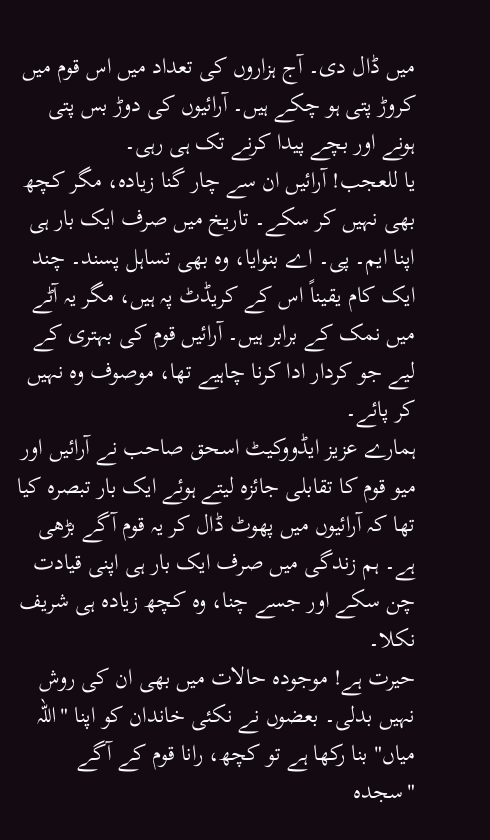میں ڈال دی۔ آج ہزاروں کی تعداد میں اس قوم میں کروڑ پتی ہو چکے ہیں۔ آرائیوں کی دوڑ بس پتی ہونے اور بچے پیدا کرنے تک ہی رہی۔
یا للعجب! آرائیں ان سے چار گنا زیادہ، مگر کچھ بھی نہیں کر سکے۔ تاریخ میں صرف ایک بار ہی اپنا ایم۔ پی۔ اے بنوایا، وہ بھی تساہل پسند۔ چند ایک کام یقیناً اس کے کریڈٹ پہ ہیں، مگر یہ آٹے میں نمک کے برابر ہیں۔ آرائیں قوم کی بہتری کے لیے جو کردار ادا کرنا چاہیے تھا، موصوف وہ نہیں کر پائے۔
ہمارے عزیز ایڈووکیٹ اسحق صاحب نے آرائیں اور میو قوم کا تقابلی جائزہ لیتے ہوئے ایک بار تبصرہ کیا تھا کہ آرائیوں میں پھوٹ ڈال کر یہ قوم آگے بڑھی ہے۔ ہم زندگی میں صرف ایک بار ہی اپنی قیادت چن سکے اور جسے چنا، وہ کچھ زیادہ ہی شریف نکلا۔
حیرت ہے! موجودہ حالات میں بھی ان کی روش نہیں بدلی۔ بعضوں نے نکئی خاندان کو اپنا "اللہ میاں" بنا رکھا ہے تو کچھ، رانا قوم کے آگے "سجدہ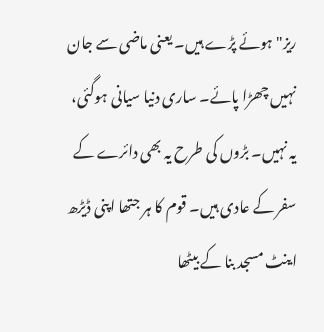ریز" ہوئے پڑے ہیں۔ یعنی ماضی سے جان نہیں چھڑا پائے۔ ساری دنیا سیانی ہوگئی، یہ نہیں۔ بڑوں کی طرح یہ بھی دائرے کے سفر کے عادی ہیں۔ قوم کا ہر جتھا اپنی ڈیڑھ اینٹ مسجد بنا کے بیٹھا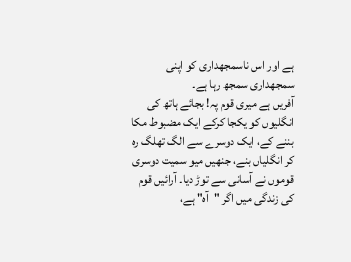ہے اور اس ناسمجھداری کو اپنی سمجھداری سمجھ رہا ہے۔
آفریں ہے میری قوم پہ! بجائے ہاتھ کی انگلیوں کو یکجا کرکے ایک مضبوط مکا بننے کے، ایک دوسرے سے الگ تھلگ رہ کر انگلیاں بنے، جنھیں میو سمیت دوسری قوموں نے آسانی سے توڑ دیا۔ آرائیں قوم کی زندگی میں اگر "آہ" ہے،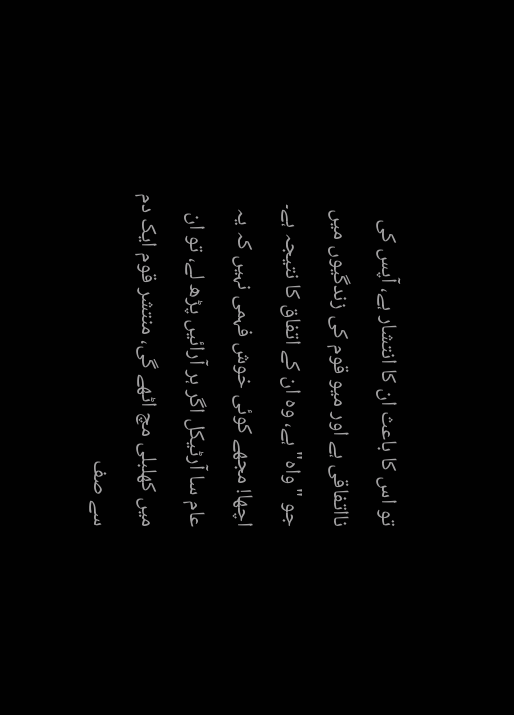تو اس کا باعث ان کا انتشار ہے، آپس کی نااتفاقی ہے اور میو قوم کی زندگیوں میں جو "واہ" ہے، وہ ان کے اتفاق کا نتیجہ ہے۔
اچھا! مجھے کوئی خوش فہمی نہیں کہ یہ عام سا آرٹیکل اگر ہر آرائیں پڑھ لے، تو ان میں کھلبلی مچ اٹھے گی، منتشر قوم ایک دم سے صف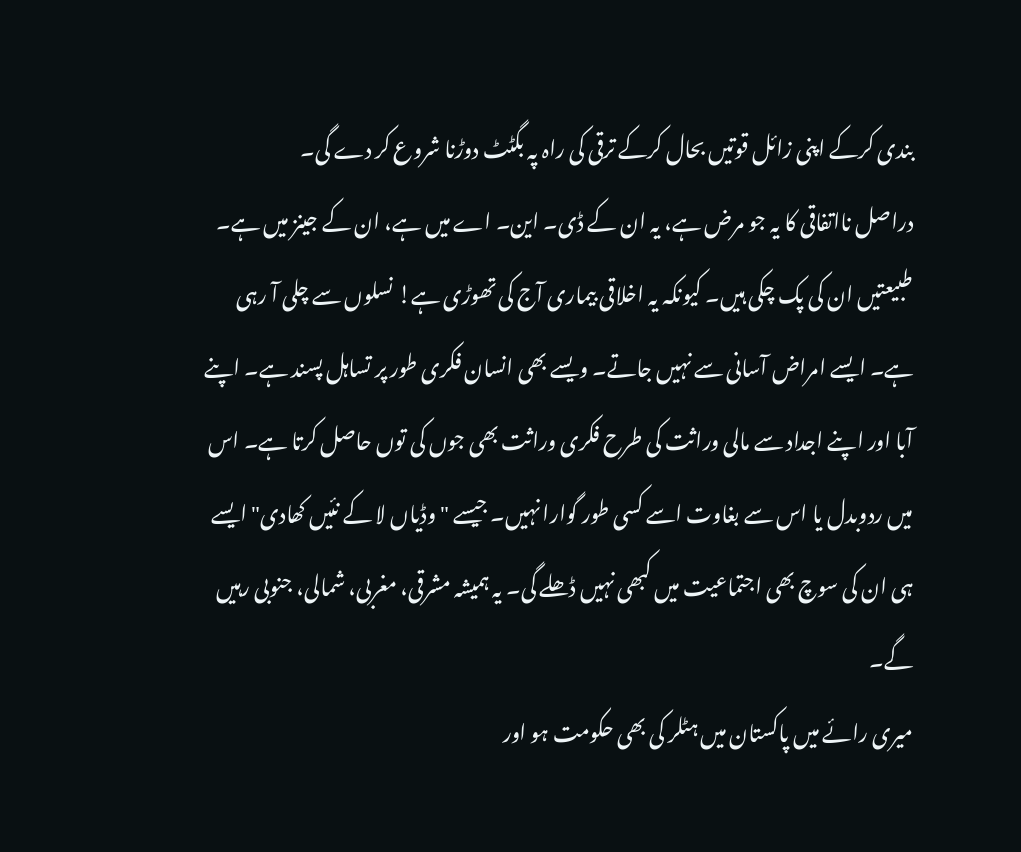بندی کرکے اپنی زائل قوتیں بحال کرکے ترقی کی راہ پہ بگٹٹ دوڑنا شروع کر دے گی۔
دراصل نااتفاقی کا یہ جو مرض ہے، یہ ان کے ڈی۔ این۔ اے میں ہے، ان کے جینز میں ہے۔ طبیعتیں ان کی پک چکی ہیں۔ کیونکہ یہ اخلاقی بیماری آج کی تھوڑی ہے! نسلوں سے چلی آ رہی ہے۔ ایسے امراض آسانی سے نہیں جاتے۔ ویسے بھی انسان فکری طور پر تساہل پسند ہے۔ اپنے آبا اور اپنے اجداد سے مالی وراثت کی طرح فکری وراثت بھی جوں کی توں حاصل کرتا ہے۔ اس میں ردوبدل یا اس سے بغاوت اسے کسی طور گوارا نہیں۔ جیسے "وڈیاں لا کے نئیں کھادی" ایسے ہی ان کی سوچ بھی اجتماعیت میں کبھی نہیں ڈھلے گی۔ یہ ہمیشہ مشرقی، مغربی، شمالی، جنوبی رہیں گے۔
میری رائے میں پاکستان میں ہٹلر کی بھی حکومت ہو اور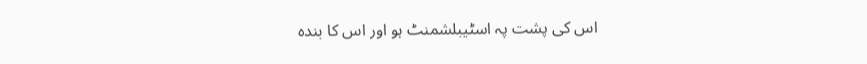اس کی پشت پہ اسٹیبلشمنٹ ہو اور اس کا بندہ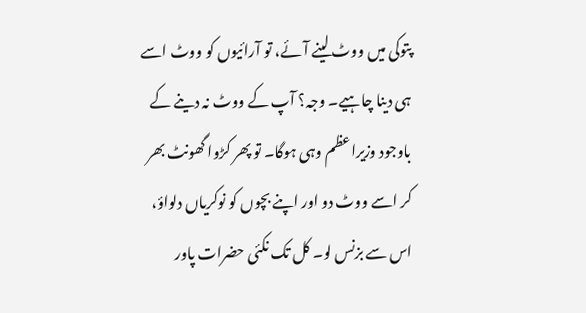پتوکی میں ووٹ لینے آئے، تو آرائیوں کو ووٹ اسے ہی دینا چاہیے۔ وجہ؟ آپ کے ووٹ نہ دینے کے باوجود وزیراعظم وہی ہوگا۔ تو پھر کڑوا گھونٹ بھر کر اسے ووٹ دو اور اپنے بچوں کو نوکریاں دلواؤ، اس سے بزنس لو۔ کل تک نکئی حضرات پاور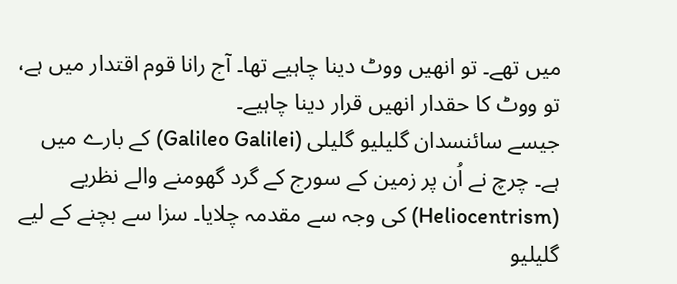میں تھے۔ تو انھیں ووٹ دینا چاہیے تھا۔ آج رانا قوم اقتدار میں ہے، تو ووٹ کا حقدار انھیں قرار دینا چاہیے۔
جیسے سائنسدان گلیلیو گلیلی (Galileo Galilei) کے بارے میں ہے۔ چرچ نے اُن پر زمین کے سورج کے گرد گھومنے والے نظریے (Heliocentrism) کی وجہ سے مقدمہ چلایا۔ سزا سے بچنے کے لیے گلیلیو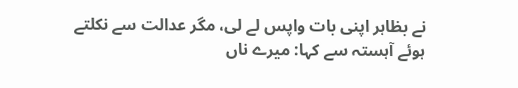نے بظاہر اپنی بات واپس لے لی، مگر عدالت سے نکلتے ہوئے آہستہ سے کہا: میرے ناں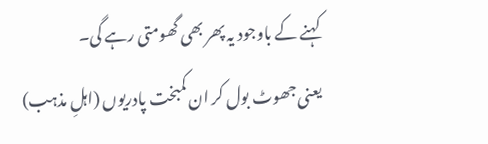کہنے کے باوجود یہ پھر بھی گھومتی رہے گی۔
یعنی جھوٹ بول کر ان کمبخت پادریوں (اہلِ مذہب)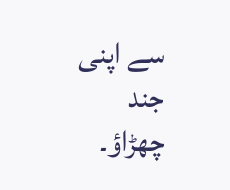سے اپنی جند چھڑاؤ۔